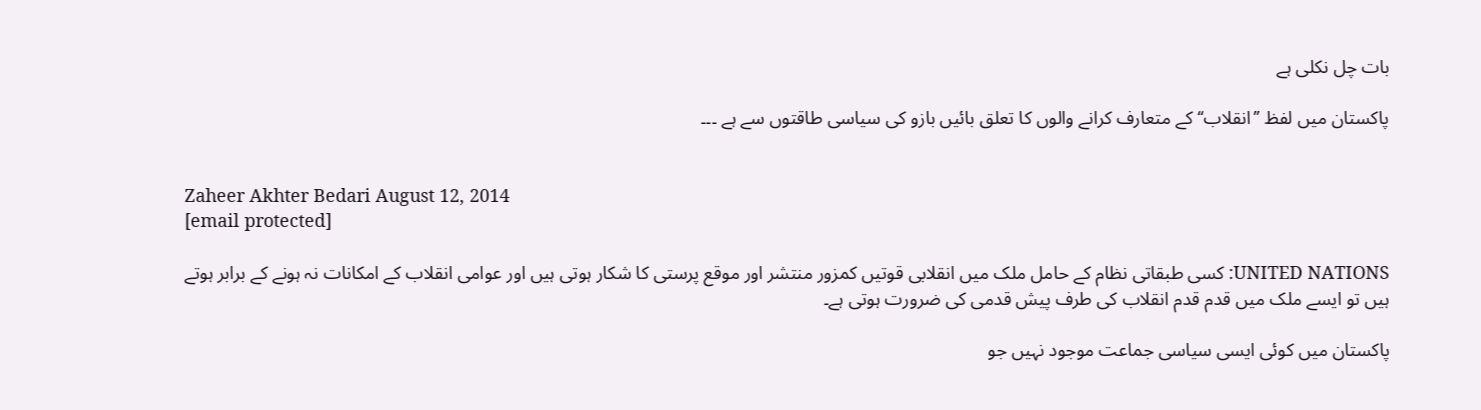بات چل نکلی ہے

پاکستان میں لفظ ’’انقلاب‘‘ کے متعارف کرانے والوں کا تعلق بائیں بازو کی سیاسی طاقتوں سے ہے ۔۔۔


Zaheer Akhter Bedari August 12, 2014
[email protected]

UNITED NATIONS: کسی طبقاتی نظام کے حامل ملک میں انقلابی قوتیں کمزور منتشر اور موقع پرستی کا شکار ہوتی ہیں اور عوامی انقلاب کے امکانات نہ ہونے کے برابر ہوتے ہیں تو ایسے ملک میں قدم قدم انقلاب کی طرف پیش قدمی کی ضرورت ہوتی ہے۔

پاکستان میں کوئی ایسی سیاسی جماعت موجود نہیں جو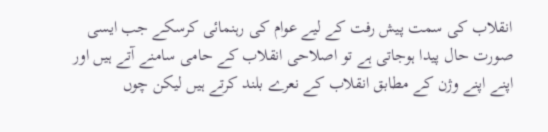انقلاب کی سمت پیش رفت کے لیے عوام کی رہنمائی کرسکے جب ایسی صورت حال پیدا ہوجاتی ہے تو اصلاحی انقلاب کے حامی سامنے آتے ہیں اور اپنے اپنے وژن کے مطابق انقلاب کے نعرے بلند کرتے ہیں لیکن چوں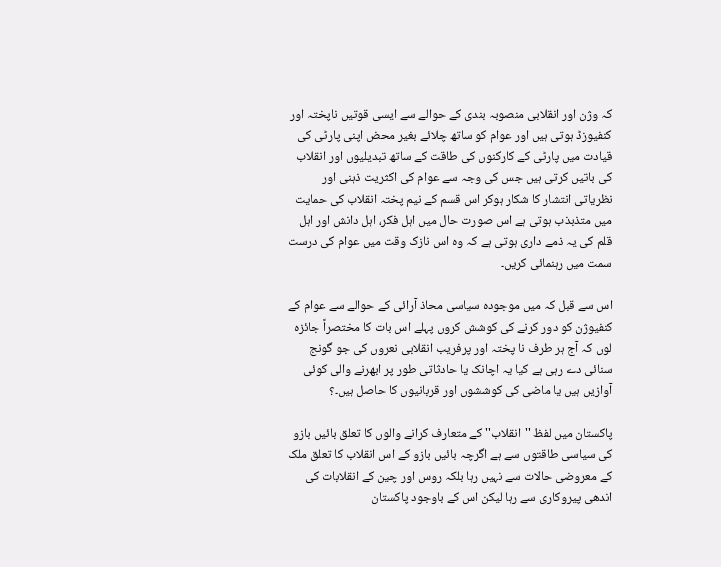کہ وژن اور انقلابی منصوبہ بندی کے حوالے سے ایسی قوتیں ناپختہ اور کنفیوزڈ ہوتی ہیں اور عوام کو ساتھ چلائے بغیر محض اپنی پارٹی کی قیادت میں پارٹی کے کارکنوں کی طاقت کے ساتھ تبدیلیوں اور انقلاب کی باتیں کرتی ہیں جس کی وجہ سے عوام کی اکثریت ذہنی اور نظریاتی انتشار کا شکار ہوکر اس قسم کے نیم پختہ انقلاب کی حمایت میں متذبذب ہوتی ہے اس صورت حال میں اہل فکر، اہل دانش اور اہل قلم کی یہ ذمے داری ہوتی ہے کہ وہ اس نازک وقت میں عوام کی درست سمت میں رہنمائی کریں۔

اس سے قبل کہ میں موجودہ سیاسی محاذ آرائی کے حوالے سے عوام کے کنفیوژن کو دور کرنے کی کوشش کروں پہلے اس بات کا مختصراً جائزہ لوں کہ آج ہر طرف نا پختہ اور پرفریب انقلابی نعروں کی جو گونج سنائی دے رہی ہے کیا یہ اچانک یا حادثاتی طور پر ابھرنے والی کوئی آوازیں ہیں یا ماضی کی کوششوں اور قربانیوں کا حاصل ہیں۔؟

پاکستان میں لفظ ''انقلاب'' کے متعارف کرانے والوں کا تعلق بائیں بازو کی سیاسی طاقتوں سے ہے اگرچہ بائیں بازو کے اس انقلاب کا تعلق ملک کے معروضی حالات سے نہیں رہا بلکہ روس اور چین کے انقلابات کی اندھی پیروکاری سے رہا لیکن اس کے باوجود پاکستان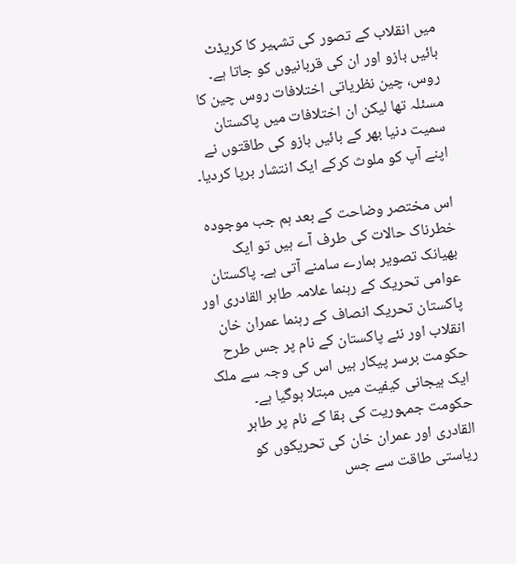میں انقلاب کے تصور کی تشہیر کا کریڈٹ بائیں بازو اور ان کی قربانیوں کو جاتا ہے۔ روس، چین نظریاتی اختلافات روس چین کا مسئلہ تھا لیکن ان اختلافات میں پاکستان سمیت دنیا بھر کے بائیں بازو کی طاقتوں نے اپنے آپ کو ملوث کرکے ایک انتشار برپا کردیا۔

اس مختصر وضاحت کے بعد ہم جب موجودہ خطرناک حالات کی طرف آے ہیں تو ایک بھیانک تصویر ہمارے سامنے آتی ہے۔ پاکستان عوامی تحریک کے رہنما علامہ طاہر القادری اور پاکستان تحریک انصاف کے رہنما عمران خان انقلاب اور نئے پاکستان کے نام پر جس طرح حکومت برسر پیکار ہیں اس کی وجہ سے ملک ایک ہیجانی کیفیت میں مبتلا ہوگیا ہے۔ حکومت جمہوریت کی بقا کے نام پر طاہر القادری اور عمران خان کی تحریکوں کو ریاستی طاقت سے جس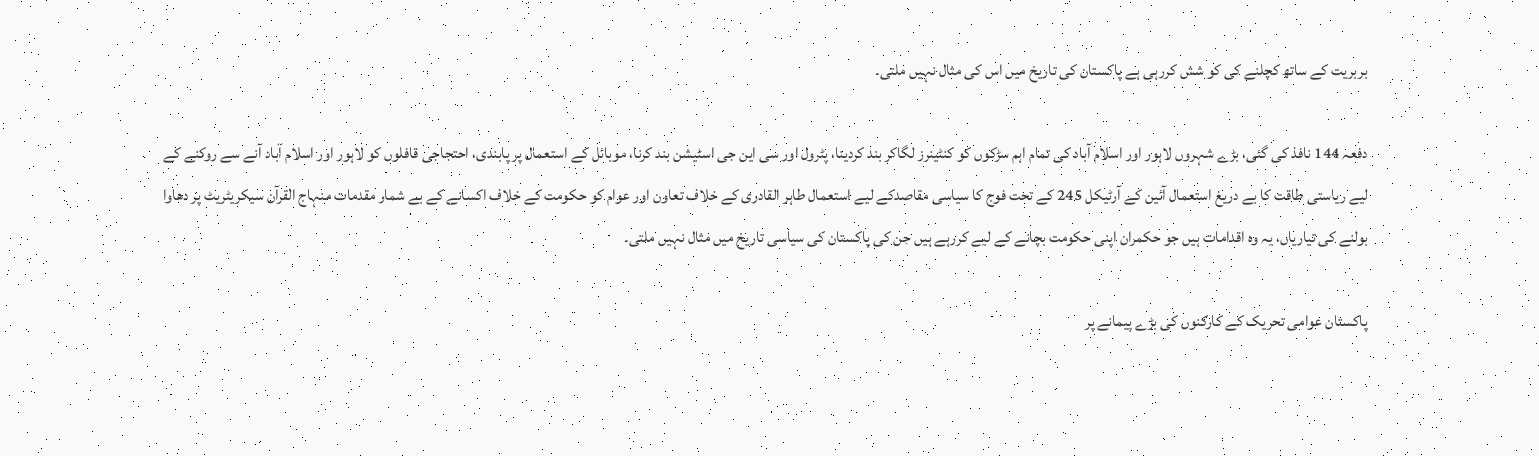بربریت کے ساتھ کچلنے کی کو شش کررہی ہے پاکستان کی تاریخ میں اس کی مثال نہیں ملتی۔

دفعہ 144 نافذ کی گئی، بڑے شہروں لاہور اور اسلام آباد کی تمام اہم سڑکوں کو کنٹینرز لگاکر بند کردینا، پٹرول اور سی این جی اسٹیشن بند کرنا، موبائل کے استعمال پر پابندی، احتجاجی قافلوں کو لاہور اور اسلام آباد آنے سے روکنے کے لیے ریاستی طاقت کا بے دریغ استعمال آئین کے آرٹیکل 245 کے تحت فوج کا سیاسی مقاصدکے لیے استعمال طاہر القادری کے خلاف تعاون اور عوام کو حکومت کے خلاف اکسانے کے بے شمار مقدمات منہاج القرآن سیکریٹریٹ پر دھاوا بولنے کی تیاریاں، یہ وہ اقدامات ہیں جو حکمران اپنی حکومت بچانے کے لیے کررہے ہیں جن کی پاکستان کی سیاسی تاریخ میں مثال نہیں ملتی۔

پاکستان عوامی تحریک کے کارکنوں کی بڑے پیمانے پر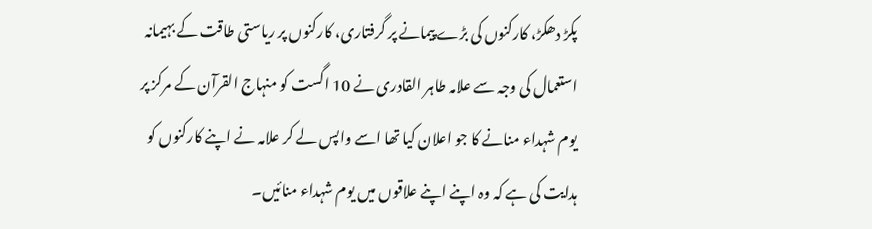پکڑ دھکڑ، کارکنوں کی بڑے پیمانے پر گرفتاری، کارکنوں پر ریاستی طاقت کے بہیمانہ استعمال کی وجہ سے علامہ طاہر القادری نے 10 اگست کو منہاج القرآن کے مرکز پر یوم شہداء منانے کا جو اعلان کیا تھا اسے واپس لے کر علامہ نے اپنے کارکنوں کو ہدایت کی ہے کہ وہ اپنے اپنے علاقوں میں یوم شہداء منائیں۔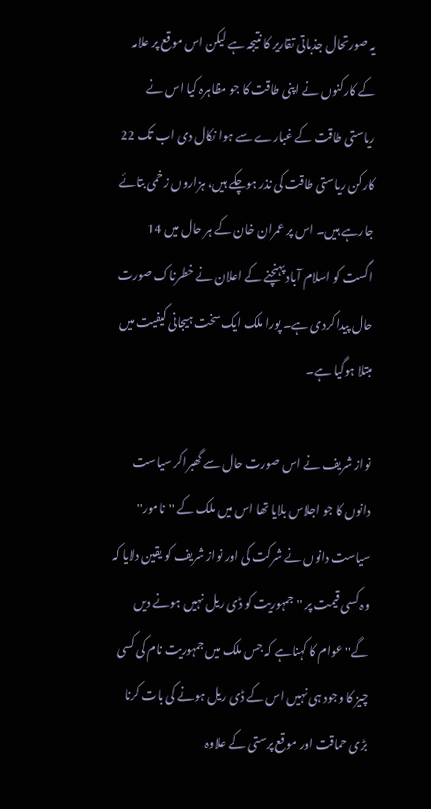یہ صورتحال جذباتی تقاریر کا نتیجہ ہے لیکن اس موقع پر علامہ کے کارکنوں نے اپنی طاقت کا جو مظاہرہ کیا اس نے ریاستی طاقت کے غبارے سے ہوا نکال دی اب تک 22 کارکن ریاستی طاقت کی نذر ہوچکے ہیں، ہزاروں زخمی بتائے جارہے ہیں۔ اس پر عمران خان کے ہر حال میں 14 اگست کو اسلام آباد پہنچنے کے اعلان نے خطرناک صورت حال پیدا کردی ہے۔ پورا ملک ایک سخت ہیجانی کیفیت میں مبتلا ہوگیا ہے۔

نواز شریف نے اس صورت حال سے گھبراکر سیاست دانوں کا جو اجلاس بلایا تھا اس میں ملک کے ''نامور'' سیاست دانوں نے شرکت کی اور نواز شریف کو یقین دلایا کہ وہ کسی قیمت پر ''جمہوریت کو ڈی ریل نہیں ہونے دیں گے'' عوام کا کہناہے کہ جس ملک میں جمہوریت نام کی کسی چیز کا وجود ہی نہیں اس کے ڈی ریل ہونے کی بات کرنا بڑی حماقت اور موقع پرستی کے علاوہ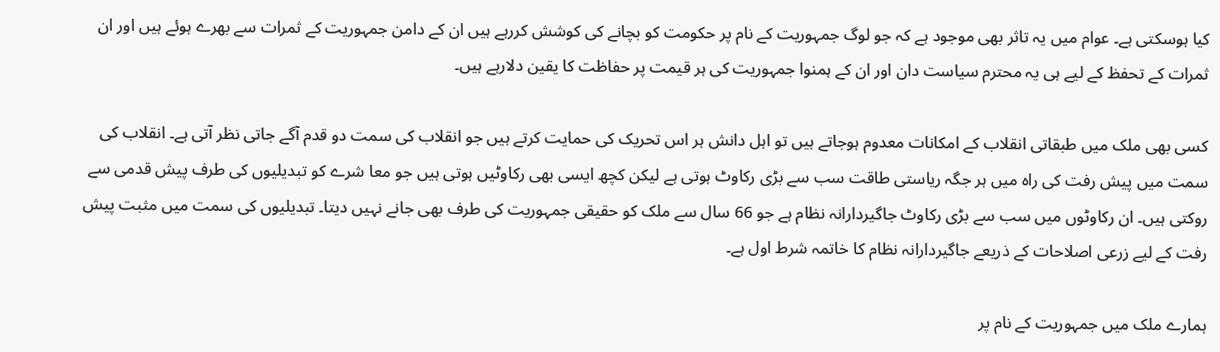کیا ہوسکتی ہے۔ عوام میں یہ تاثر بھی موجود ہے کہ جو لوگ جمہوریت کے نام پر حکومت کو بچانے کی کوشش کررہے ہیں ان کے دامن جمہوریت کے ثمرات سے بھرے ہوئے ہیں اور ان ثمرات کے تحفظ کے لیے ہی یہ محترم سیاست دان اور ان کے ہمنوا جمہوریت کی ہر قیمت پر حفاظت کا یقین دلارہے ہیں۔

کسی بھی ملک میں طبقاتی انقلاب کے امکانات معدوم ہوجاتے ہیں تو اہل دانش ہر اس تحریک کی حمایت کرتے ہیں جو انقلاب کی سمت دو قدم آگے جاتی نظر آتی ہے۔ انقلاب کی سمت میں پیش رفت کی راہ میں ہر جگہ ریاستی طاقت سب سے بڑی رکاوٹ ہوتی ہے لیکن کچھ ایسی بھی رکاوٹیں ہوتی ہیں جو معا شرے کو تبدیلیوں کی طرف پیش قدمی سے روکتی ہیں۔ ان رکاوٹوں میں سب سے بڑی رکاوٹ جاگیردارانہ نظام ہے جو 66 سال سے ملک کو حقیقی جمہوریت کی طرف بھی جانے نہیں دیتا۔ تبدیلیوں کی سمت میں مثبت پیش رفت کے لیے زرعی اصلاحات کے ذریعے جاگیردارانہ نظام کا خاتمہ شرط اول ہے۔

ہمارے ملک میں جمہوریت کے نام پر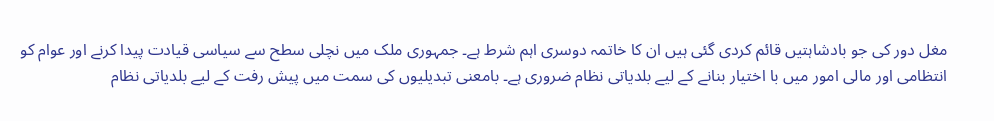مغل دور کی جو بادشاہتیں قائم کردی گئی ہیں ان کا خاتمہ دوسری اہم شرط ہے۔ جمہوری ملک میں نچلی سطح سے سیاسی قیادت پیدا کرنے اور عوام کو انتظامی اور مالی امور میں با اختیار بنانے کے لیے بلدیاتی نظام ضروری ہے۔ بامعنی تبدیلیوں کی سمت میں پیش رفت کے لیے بلدیاتی نظام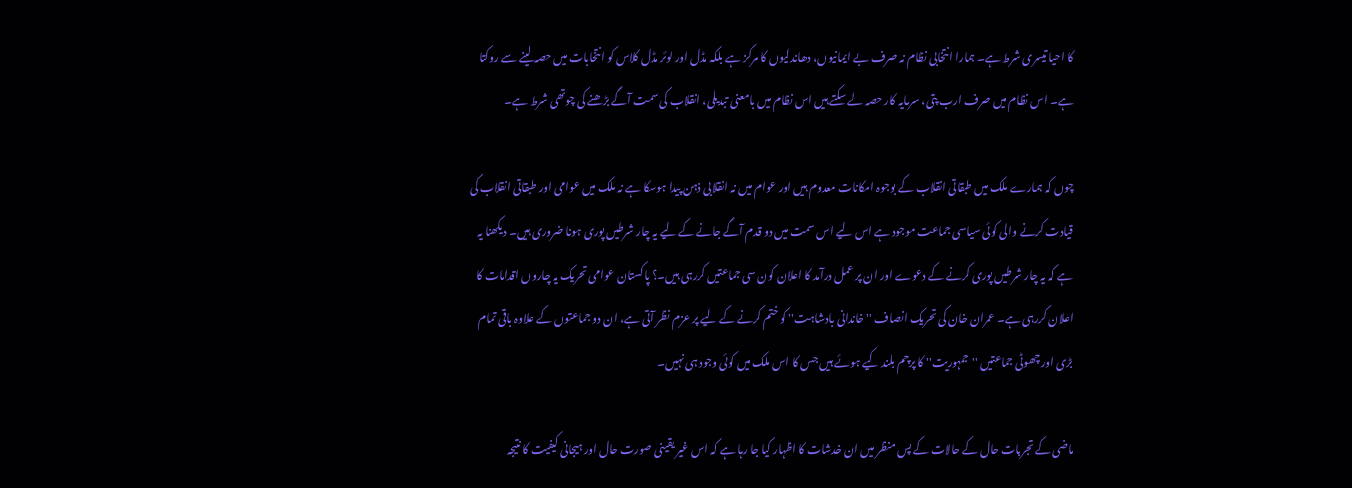کا احیا تیسری شرط ہے۔ ہمارا انتخابی نظام نہ صرف بے ایمانیوں، دھاندلیوں کا مرکز ہے بلکہ مڈل اور لوئر مڈل کلاس کو انتخابات میں حصہ لینے سے روکتا ہے۔ اس نظام میں صرف ارب پتی، سرمایہ کار حصہ لے سکتے ہیں اس نظام میں بامعنی تبدیلی، انقلاب کی سمت آگے بڑھنے کی چوتھی شرط ہے۔

چوں کہ ہمارے ملک میں طبقاتی انقلاب کے بوجوہ امکانات معدوم ہیں اور عوام میں نہ انقلابی ذہن پیدا ہوسکا ہے نہ ملک میں عوامی اور طبقاتی انقلاب کی قیادت کرنے والی کوئی سیاسی جماعت موجود ہے اس لیے اس سمت میں دو قدم آگے جانے کے لیے یہ چار شرطیں پوری ہونا ضروری ہیں۔ دیکھنا یہ ہے کہ یہ چار شرطیں پوری کرنے کے دعوے اور ان پر عمل درآمد کا اعلان کون سی جماعتیں کررہی ہیں۔؟ پاکستان عوامی تحریک یہ چاروں اقدامات کا اعلان کررہی ہے۔ عمران خان کی تحریک انصاف ''خاندانی بادشاہت'' کو ختم کرنے کے لیے پر عزم نظر آتی ہے، ان دو جماعتوں کے علاوہ باقی تمام بڑی اور چھوٹی جماعتیں ''جمہوریت'' کا پرچم بلند کیے ہوئے ہیں جس کا اس ملک میں کوئی وجود ہی نہیں۔

ماضی کے تجربات حال کے حالات کے پس منظر میں ان خدشات کا اظہار کیا جا رہا ہے کہ اس غیر یقینی صورت حال اور ہیجانی کیفیت کا نتیجہ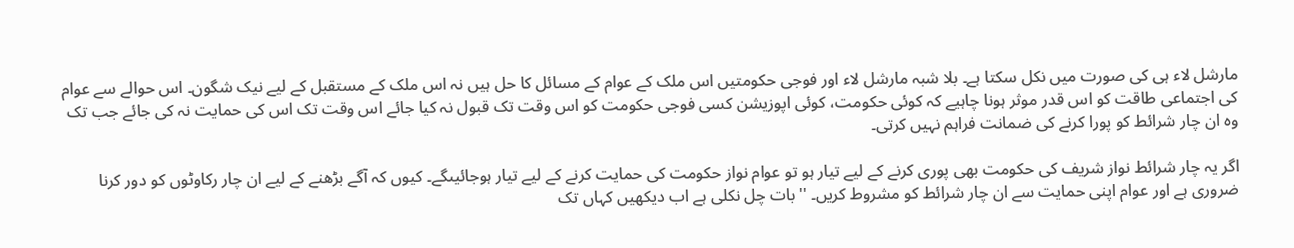مارشل لاء ہی کی صورت میں نکل سکتا ہے۔ بلا شبہ مارشل لاء اور فوجی حکومتیں اس ملک کے عوام کے مسائل کا حل ہیں نہ اس ملک کے مستقبل کے لیے نیک شگون۔ اس حوالے سے عوام کی اجتماعی طاقت کو اس قدر موثر ہونا چاہیے کہ کوئی حکومت، کوئی اپوزیشن کسی فوجی حکومت کو اس وقت تک قبول نہ کیا جائے اس وقت تک اس کی حمایت نہ کی جائے جب تک وہ ان چار شرائط کو پورا کرنے کی ضمانت فراہم نہیں کرتی۔

اگر یہ چار شرائط نواز شریف کی حکومت بھی پوری کرنے کے لیے تیار ہو تو عوام نواز حکومت کی حمایت کرنے کے لیے تیار ہوجائیںگے۔ کیوں کہ آگے بڑھنے کے لیے ان چار رکاوٹوں کو دور کرنا ضروری ہے اور عوام اپنی حمایت سے ان چار شرائط کو مشروط کریں۔ ''بات چل نکلی ہے اب دیکھیں کہاں تک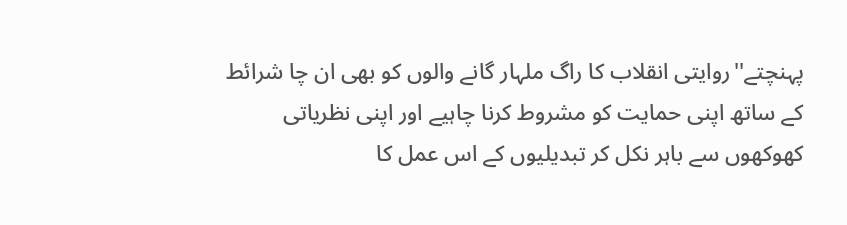پہنچتے''روایتی انقلاب کا راگ ملہار گانے والوں کو بھی ان چا شرائط کے ساتھ اپنی حمایت کو مشروط کرنا چاہیے اور اپنی نظریاتی کھوکھوں سے باہر نکل کر تبدیلیوں کے اس عمل کا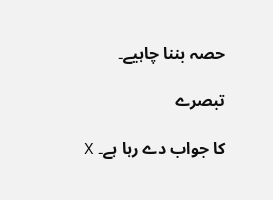حصہ بننا چاہیے۔

تبصرے

کا جواب دے رہا ہے۔ X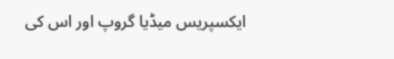ایکسپریس میڈیا گروپ اور اس کی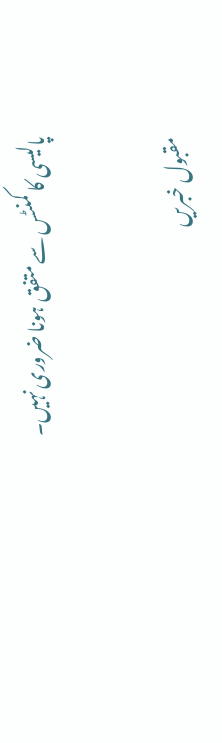پالیسی کا کمنٹس سے متفق ہونا ضروری نہیں۔

مقبول خبریں